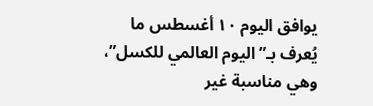يوافق اليوم ١٠ أغسطس ما يُعرف بـ”اليوم العالمي للكسل”، وهي مناسبة غير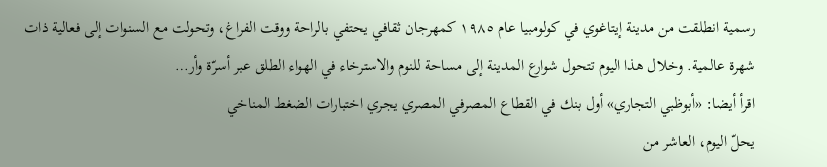رسمية انطلقت من مدينة إيتاغوي في كولومبيا عام ١٩٨٥ كمهرجان ثقافي يحتفي بالراحة ووقت الفراغ، وتحولت مع السنوات إلى فعالية ذات شهرة عالمية. وخلال هذا اليوم تتحول شوارع المدينة إلى مساحة للنوم والاسترخاء في الهواء الطلق عبر أسرّة وأر…
اقرأ أيضا: «أبوظبي التجاري» أول بنك في القطاع المصرفي المصري يجري اختبارات الضغط المناخي
يحلّ اليوم، العاشر من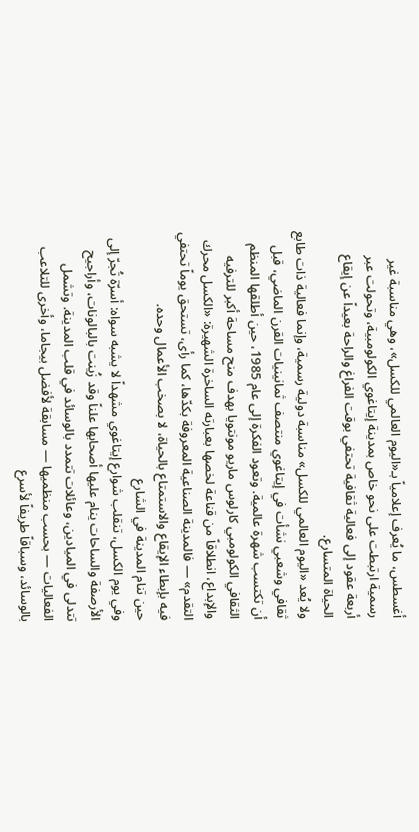أغسطس، ما يُعرف إعلامياً بـ«اليوم العالمي للكسل»، وهي مناسبة غير رسمية ارتبطت على نحو خاص بمدينة إيتاغوي الكولومبية، وتحولت عبر أربعة عقود إلى فعالية ثقافية تحتفي بوقت الفراغ والراحة بعيداً عن إيقاع الحياة المتسارع.
ولا يُعد «اليوم العالمي للكسل» مناسبة دولية رسمية، وإنما فعالية ذات طابع ثقافي وشعبي نشأت في إيتاغوي منتصف ثمانينيات القرن الماضي، قبل أن تكتسب شهرة عالمية. وتعود الفكرة إلى عام 1985، حين أطلقها المنظم الثقافي الكولومبي كارلوس ماريو مونتويا بهدف منح مساحة أكبر للترفيه والإبداع، انطلاقاً من قناعة لخصها بعبارته الساخرة الشهيرة: «الكسل محرك التقدم» — فالمدينة الصناعية المعروفة بكدّها، كما رأى، تستحق يوماً تحتفي فيه بإبطاء الإيقاع والاستمتاع بالحياة، لا بصخب الأعمال وحده.
حين تنام المدينة في الشارع
وفي يوم الكسل، تنقلب شوارع إيتاغوي مشهداً لا يشبه سواه: أسرّة تُجرّ إلى الأرصفة والساحات ينام عليها أصحابها علناً وقد زُينت بالبالونات، وأراجيح تتدلى في الميادين، وعائلات تتمدد بالوسائد في قلب المدينة. وتشمل الفعاليات — بحسب منظميها — مسابقة لأفضل بيجاما، وأخرى للتلاعب بالوسائد، وسباقاً طريفاً لأسرع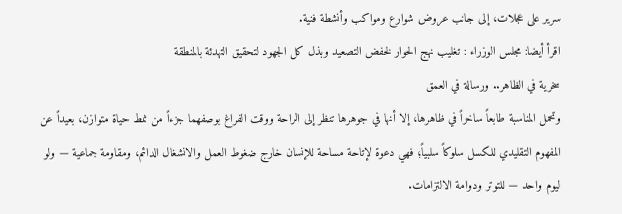سرير على عجلات، إلى جانب عروض شوارع ومواكب وأنشطة فنية.
اقرأ أيضا: مجلس الوزراء : تغليب نهج الحوار لخفض التصعيد وبذل كل الجهود لتحقيق التهدئة بالمنطقة
سخرية في الظاهر.. ورسالة في العمق
وتحمل المناسبة طابعاً ساخراً في ظاهرها، إلا أنها في جوهرها تنظر إلى الراحة ووقت الفراغ بوصفهما جزءاً من نمط حياة متوازن، بعيداً عن المفهوم التقليدي للكسل سلوكاً سلبياً؛ فهي دعوة لإتاحة مساحة للإنسان خارج ضغوط العمل والانشغال الدائم، ومقاومة جماعية — ولو ليوم واحد — للتوتر ودوامة الالتزامات.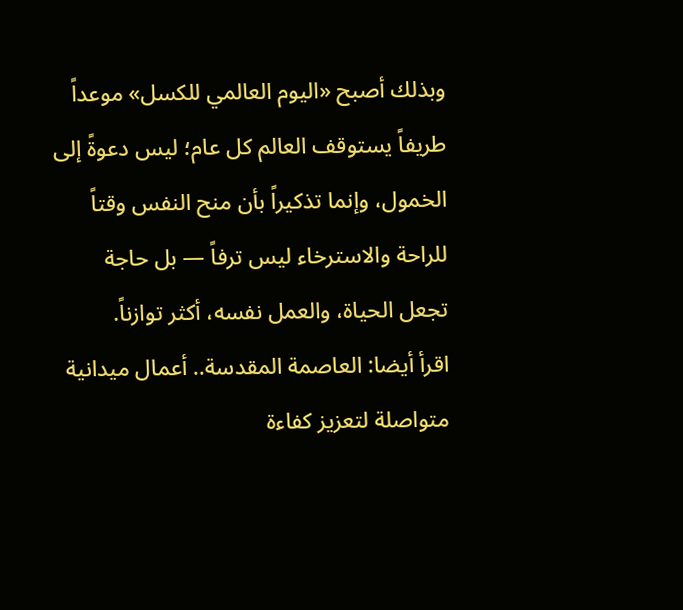وبذلك أصبح «اليوم العالمي للكسل» موعداً طريفاً يستوقف العالم كل عام؛ ليس دعوةً إلى الخمول، وإنما تذكيراً بأن منح النفس وقتاً للراحة والاسترخاء ليس ترفاً — بل حاجة تجعل الحياة، والعمل نفسه، أكثر توازناً.
اقرأ أيضا: العاصمة المقدسة.. أعمال ميدانية متواصلة لتعزيز كفاءة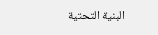البنية التحتية